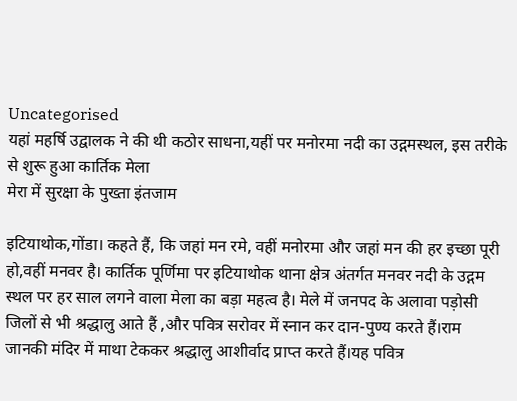Uncategorised
यहां महर्षि उद्वालक ने की थी कठोर साधना,यहीं पर मनोरमा नदी का उद्गमस्थल, इस तरीके से शुरू हुआ कार्तिक मेला
मेरा में सुरक्षा के पुख्ता इंतजाम

इटियाथोक,गोंडा। कहते हैं, कि जहां मन रमे, वहीं मनोरमा और जहां मन की हर इच्छा पूरी हो,वहीं मनवर है। कार्तिक पूर्णिमा पर इटियाथोक थाना क्षेत्र अंतर्गत मनवर नदी के उद्गम स्थल पर हर साल लगने वाला मेला का बड़ा महत्व है। मेले में जनपद के अलावा पड़ोसी जिलों से भी श्रद्धालु आते हैं ,और पवित्र सरोवर में स्नान कर दान-पुण्य करते हैं।राम जानकी मंदिर में माथा टेककर श्रद्धालु आशीर्वाद प्राप्त करते हैं।यह पवित्र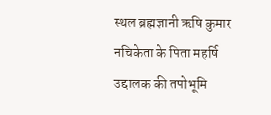स्थल ब्रह्मज्ञानी ऋषि कुमार नचिकेता के पिता महर्षि उद्दालक की तपोभूमि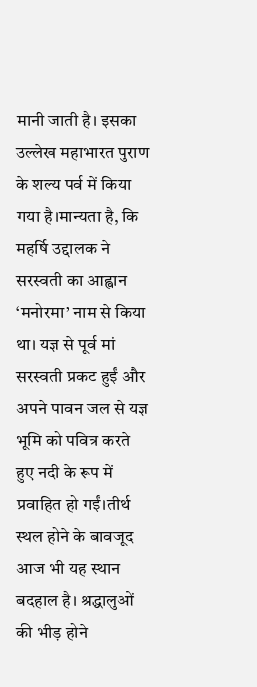मानी जाती है। इसका उल्लेख महाभारत पुराण के शल्य पर्व में किया गया है।मान्यता है, कि महर्षि उद्दालक ने सरस्वती का आह्वान ‘मनोरमा’ नाम से किया था। यज्ञ से पूर्व मां सरस्वती प्रकट हुईं और अपने पावन जल से यज्ञ भूमि को पवित्र करते हुए नदी के रूप में प्रवाहित हो गईं।तीर्थ स्थल होने के बावजूद आज भी यह स्थान बदहाल है। श्रद्धालुओं की भीड़ होने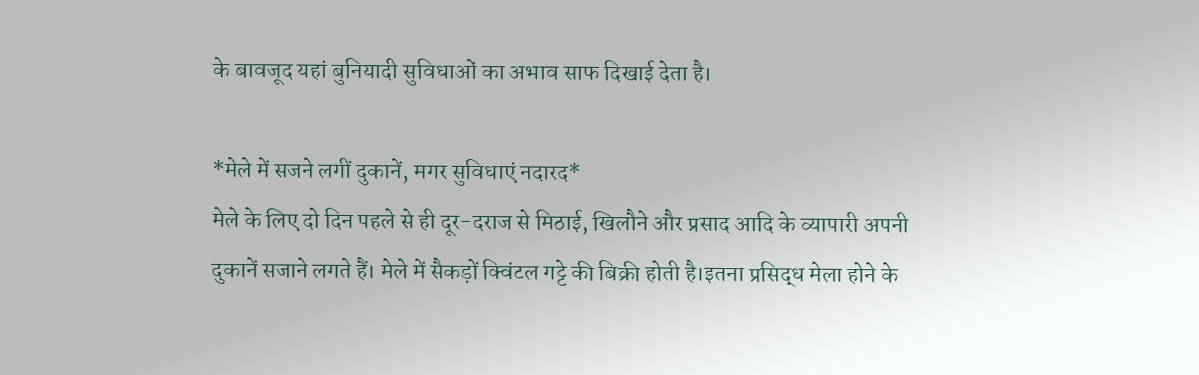के बावजूद यहां बुनियादी सुविधाओं का अभाव साफ दिखाई देता है।

*मेले में सजने लगीं दुकानें, मगर सुविधाएं नदारद*
मेले के लिए दो दिन पहले से ही दूर-दराज से मिठाई, खिलौने और प्रसाद आदि के व्यापारी अपनी दुकानें सजाने लगते हैं। मेले में सैकड़ों क्विंटल गट्टे की बिक्री होती है।इतना प्रसिद्ध मेला होने के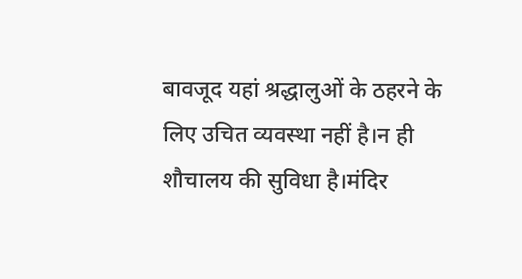बावजूद यहां श्रद्धालुओं के ठहरने के लिए उचित व्यवस्था नहीं है।न ही शौचालय की सुविधा है।मंदिर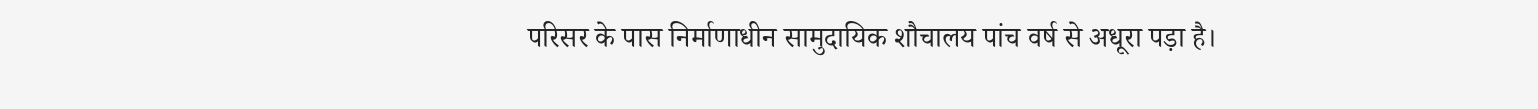परिसर के पास निर्माणाधीन सामुदायिक शौचालय पांच वर्ष से अधूरा पड़ा है।